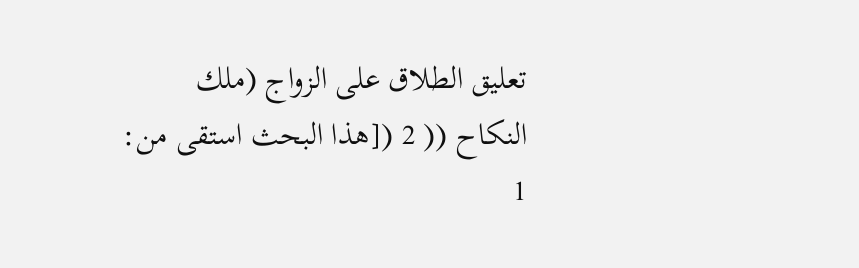تعليق الطلاق على الزواج (ملك النكاح (( 2 ([هذا البحث استقى من:
1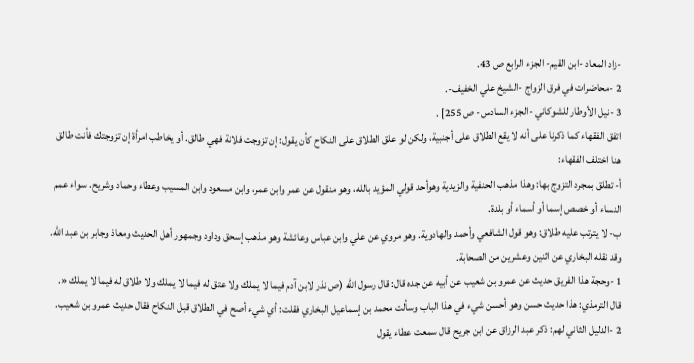-زاد المعاد -ابن القيم- الجزء الرابع ص 43.
2 -محاضرات في فرق الزواج -الشيخ علي الخفيف-.
3 -نيل الأوطار للشوكاني -الجزء السادس- ص 255] .
اتفق الفقهاء كما ذكرنا على أنه لا يقع الطلاق على أجنبية، ولكن لو علق الطلاق على النكاح كأن يقول: إن تزوجت فلانة فهي طالق. أو يخاطب امرأة إن تزوجتك فأنت طالق هنا اختلف الفقهاء:
أ- تطلق بمجرد التزوج بها: وهذا مذهب الحنفية والزيدية وهوأحد قولي المؤيد بالله، وهو منقول عن عمر وابن عمر، وابن مسعود وابن المسيب وعطاء وحماد وشريح. سواء عمم النساء أو خصص إسما أو أسماء أو بلدة.
ب- لا يترتب عليه طلاق: وهو قول الشافعي وأحمد والهادوية. وهو مروي عن علي وابن عباس وعائشة وهو مذهب إسحق وداود وجمهور أهل الحديث ومعاذ وجابر بن عبد الله. وقد نقله البخاري عن اثنين وعشرين من الصحابة.
1 -وحجة هذا الفريق حديث عن عمرو بن شعيب عن أبيه عن جده قال: قال رسول الله (ص نذر لابن آدم فيما لا يملك ولا عتق له فيما لا يملك ولا طلاق له فيما لا يملك «.
قال الترمذي: هذا حديث حسن وهو أحسن شيء في هذا الباب وسألت محمد بن إسماعيل البخاري فقلت: أي شيء أصح في الطلاق قبل النكاح فقال حديث عمرو بن شعيب.
2 -الدليل الثاني لهم: ذكر عبد الرزاق عن ابن جريح قال سمعت عطاء يقول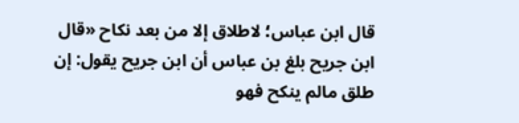قال ابن عباس؛ لاطلاق إلا من بعد نكاح «قال ابن جريح بلغ بن عباس أن ابن جريح يقول: إن طلق مالم ينكح فهو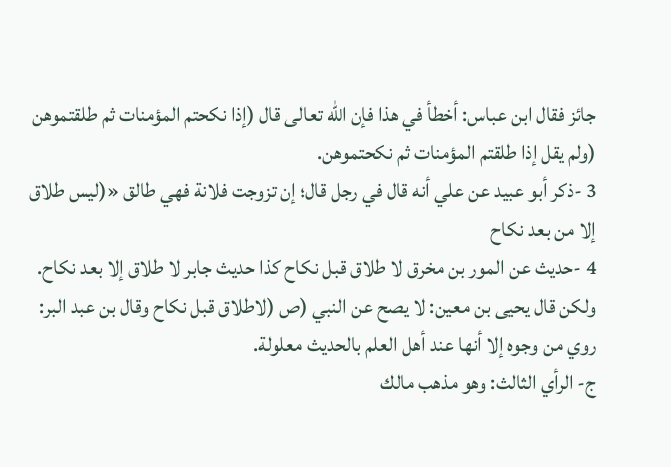جائز فقال ابن عباس: أخطأ في هذا فإن الله تعالى قال (إذا نكحتم المؤمنات ثم طلقتموهن (ولم يقل إذا طلقتم المؤمنات ثم نكحتموهن.
3 -ذكر أبو عبيد عن علي أنه قال في رجل قال؛ إن تزوجت فلانة فهي طالق «(ليس طلاق إلا من بعد نكاح
4 -حديث عن المور بن مخرق لا طلاق قبل نكاح كذا حديث جابر لا طلاق إلا بعد نكاح. ولكن قال يحيى بن معين: لا يصح عن النبي (ص (لاطلاق قبل نكاح وقال بن عبد البر: روي من وجوه إلا أنها عند أهل العلم بالحديث معلولة.
ج- الرأي الثالث: وهو مذهب مالك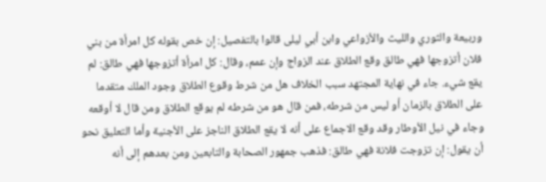وربيعة والثوري والليث والأزواعي وابن أبي ليلى قالوا بالتفصيل: إن خص بقوله كل امرأة من بني فلان أتزوجها فهي طالق وقع الطلاق عند الزواج وإن عمم، وقال: كل امرأة أتزوجها فهي طالق: لم يقع شيء. جاء في نهاية المجتهد سبب الخلاف هل من شرط وقوع الطلاق وجود الملك متقدما على الطلاق بالزمان أو ليس من شرطه، فمن قال هو من شرطه لم يوقع الطلاق ومن قال لا أوقعه وجاء في نيل الأوطار وقد وقع الاجماع على أنه لا يقع الطلاق الناجز على الأجنية وأما التعليق نحو أن يقول: إن تزوجت فلانة فهي طالق: فذهب جمهور الصحابة والتابعين ومن بعدهم إلى أنه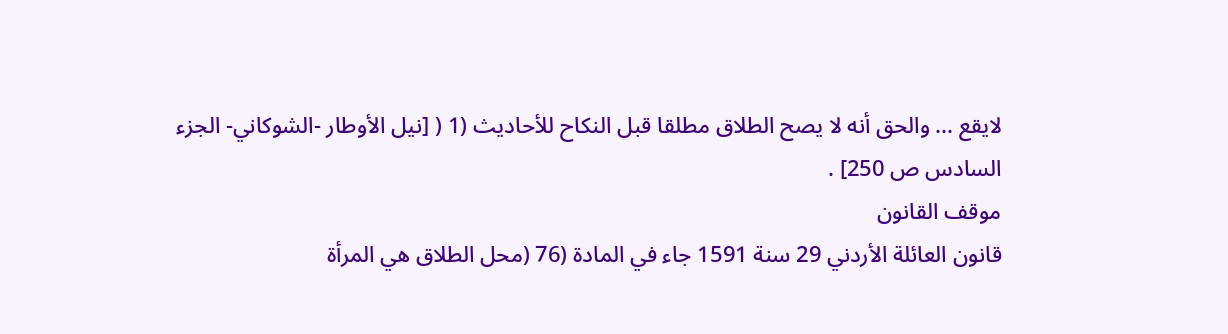لايقع ... والحق أنه لا يصح الطلاق مطلقا قبل النكاح للأحاديث (1 ( [نيل الأوطار -الشوكاني- الجزء السادس ص 250] .
موقف القانون
قانون العائلة الأردني 29 سنة 1591 جاء في المادة (76 (محل الطلاق هي المرأة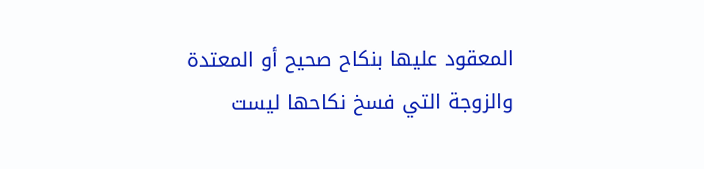المعقود عليها بنكاح صحيح أو المعتدة والزوجة التي فسخ نكاحها ليست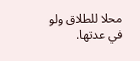محلا للطلاق ولو في عدتها.